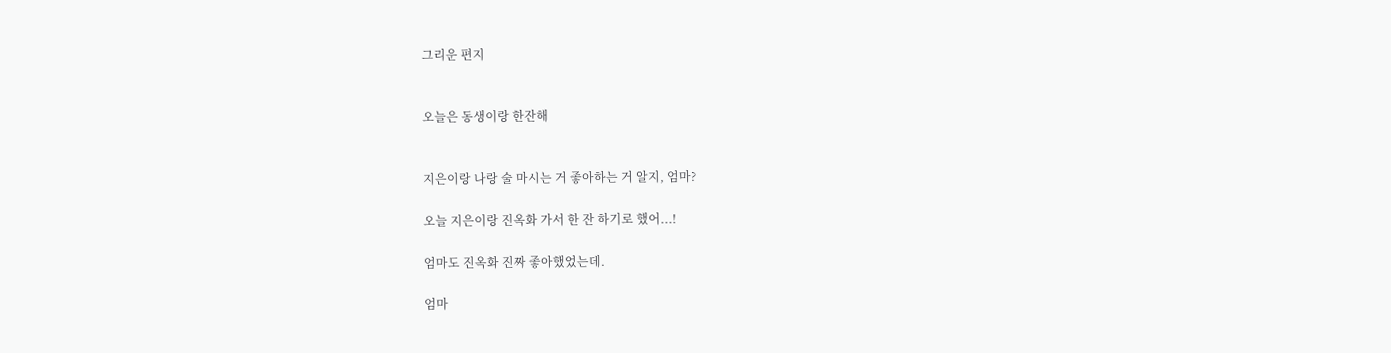그리운 편지


오늘은 동생이랑 한잔해


지은이랑 나랑 술 마시는 거 좋아하는 거 알지, 엄마?

오늘 지은이랑 진옥화 가서 한 잔 하기로 했어...!

엄마도 진옥화 진짜 좋아했었는데.

엄마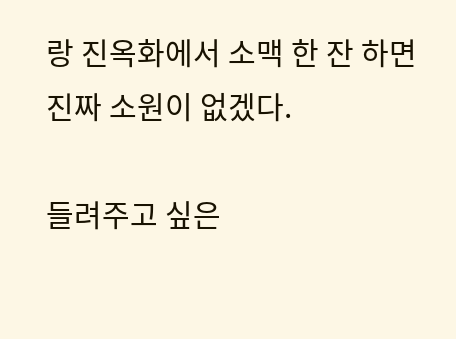랑 진옥화에서 소맥 한 잔 하면 진짜 소원이 없겠다.

들려주고 싶은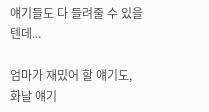얘기들도 다 들려줄 수 있을텐데...

엄마가 재밌어 할 얘기도, 화날 얘기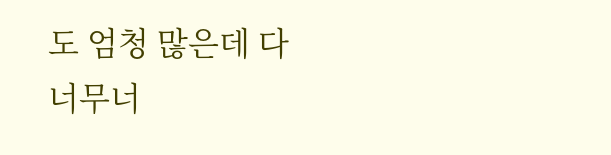도 엄청 많은데 다 너무너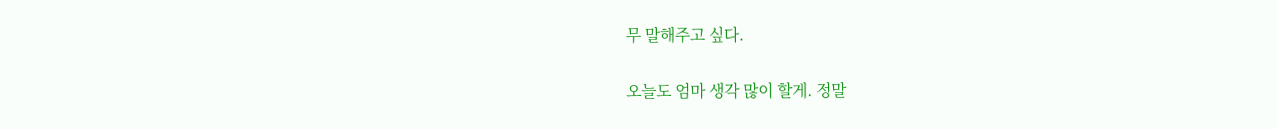무 말해주고 싶다.

오늘도 엄마 생각 많이 할게. 정말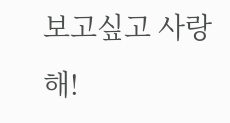보고싶고 사랑해!